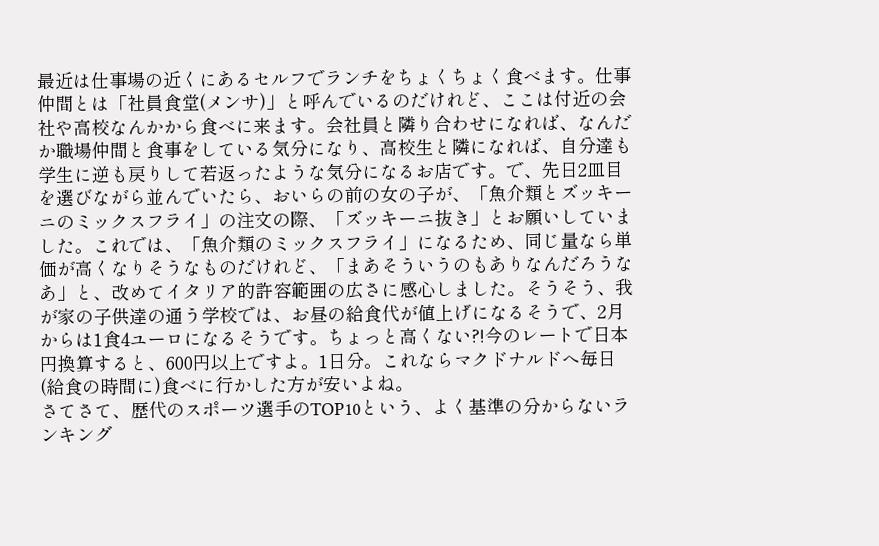最近は仕事場の近くにあるセルフでランチをちょくちょく食べます。仕事仲間とは「社員食堂(メンサ)」と呼んでいるのだけれど、ここは付近の会社や高校なんかから食べに来ます。会社員と隣り合わせになれば、なんだか職場仲間と食事をしている気分になり、高校生と隣になれば、自分達も学生に逆も戻りして若返ったような気分になるお店です。で、先日2皿目を選びながら並んでいたら、おいらの前の女の子が、「魚介類とズッキーニのミックスフライ」の注文の際、「ズッキーニ抜き」とお願いしていました。これでは、「魚介類のミックスフライ」になるため、同じ量なら単価が高くなりそうなものだけれど、「まあそういうのもありなんだろうなあ」と、改めてイタリア的許容範囲の広さに感心しました。そうそう、我が家の子供達の通う学校では、お昼の給食代が値上げになるそうで、2月からは1食4ユーロになるそうです。ちょっと高くない?!今のレートで日本円換算すると、600円以上ですよ。1日分。これならマクドナルドへ毎日(給食の時間に)食べに行かした方が安いよね。
さてさて、歴代のスポーツ選手のTOP10という、よく基準の分からないランキング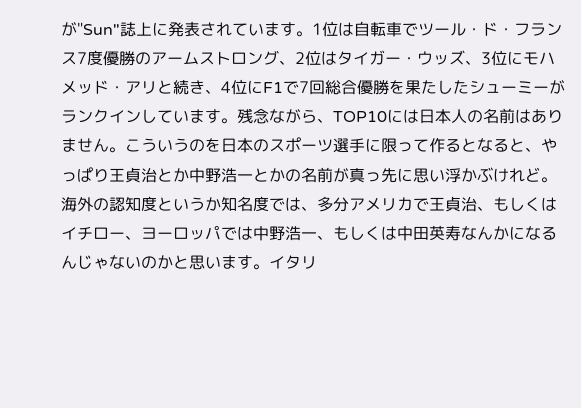が"Sun"誌上に発表されています。1位は自転車でツール・ド・フランス7度優勝のアームストロング、2位はタイガー・ウッズ、3位にモハメッド・アリと続き、4位にF1で7回総合優勝を果たしたシューミーがランクインしています。残念ながら、TOP10には日本人の名前はありません。こういうのを日本のスポーツ選手に限って作るとなると、やっぱり王貞治とか中野浩一とかの名前が真っ先に思い浮かぶけれど。海外の認知度というか知名度では、多分アメリカで王貞治、もしくはイチロー、ヨーロッパでは中野浩一、もしくは中田英寿なんかになるんじゃないのかと思います。イタリ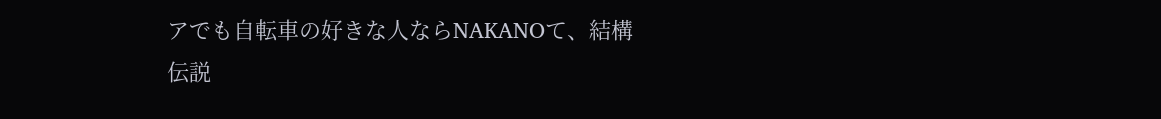アでも自転車の好きな人ならNAKANOて、結構伝説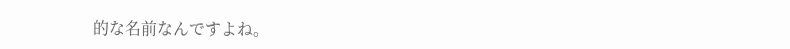的な名前なんですよね。